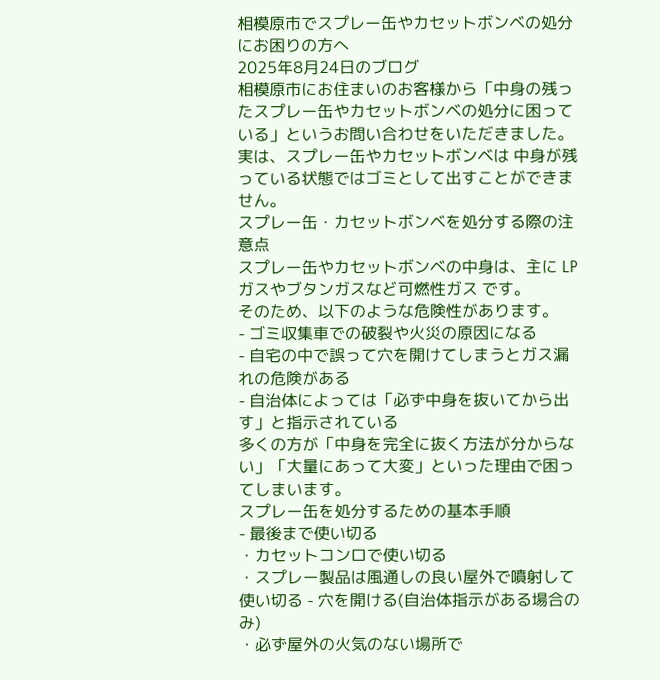相模原市でスプレー缶やカセットボンベの処分にお困りの方へ
2025年8月24日のブログ
相模原市にお住まいのお客様から「中身の残ったスプレー缶やカセットボンベの処分に困っている」というお問い合わせをいただきました。
実は、スプレー缶やカセットボンベは 中身が残っている状態ではゴミとして出すことができません。
スプレー缶・カセットボンベを処分する際の注意点
スプレー缶やカセットボンベの中身は、主に LPガスやブタンガスなど可燃性ガス です。
そのため、以下のような危険性があります。
- ゴミ収集車での破裂や火災の原因になる
- 自宅の中で誤って穴を開けてしまうとガス漏れの危険がある
- 自治体によっては「必ず中身を抜いてから出す」と指示されている
多くの方が「中身を完全に抜く方法が分からない」「大量にあって大変」といった理由で困ってしまいます。
スプレー缶を処分するための基本手順
- 最後まで使い切る
・カセットコンロで使い切る
・スプレー製品は風通しの良い屋外で噴射して使い切る - 穴を開ける(自治体指示がある場合のみ)
・必ず屋外の火気のない場所で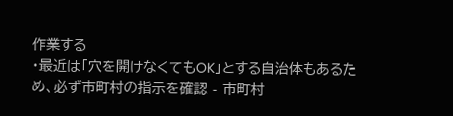作業する
・最近は「穴を開けなくてもOK」とする自治体もあるため、必ず市町村の指示を確認 - 市町村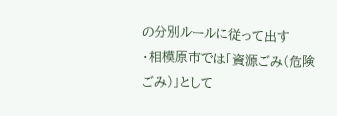の分別ルールに従って出す
・相模原市では「資源ごみ(危険ごみ)」として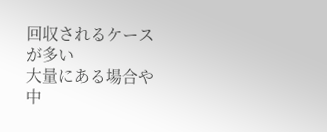回収されるケースが多い
大量にある場合や中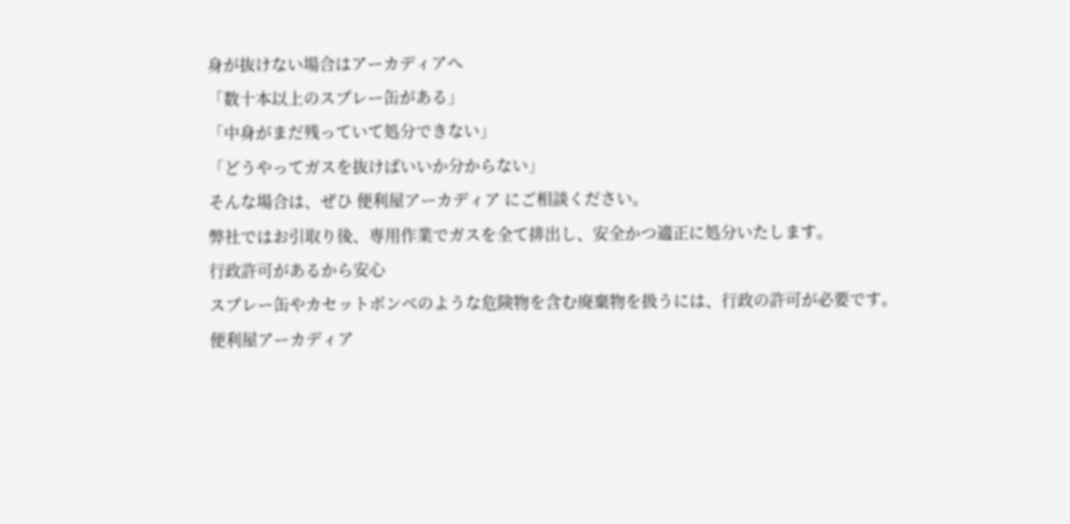身が抜けない場合はアーカディアへ
「数十本以上のスプレー缶がある」
「中身がまだ残っていて処分できない」
「どうやってガスを抜けばいいか分からない」
そんな場合は、ぜひ 便利屋アーカディア にご相談ください。
弊社ではお引取り後、専用作業でガスを全て排出し、安全かつ適正に処分いたします。
行政許可があるから安心
スプレー缶やカセットボンベのような危険物を含む廃棄物を扱うには、行政の許可が必要です。
便利屋アーカディア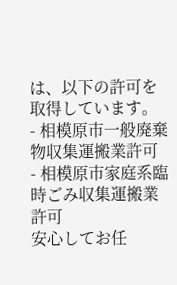は、以下の許可を取得しています。
- 相模原市一般廃棄物収集運搬業許可
- 相模原市家庭系臨時ごみ収集運搬業許可
安心してお任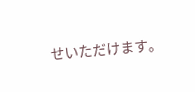せいただけます。